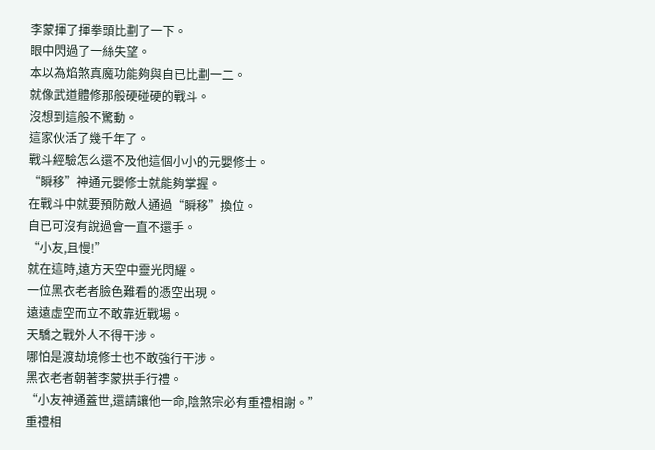李蒙揮了揮拳頭比劃了一下。
眼中閃過了一絲失望。
本以為焰煞真魔功能夠與自已比劃一二。
就像武道體修那般硬碰硬的戰斗。
沒想到這般不驚動。
這家伙活了幾千年了。
戰斗經驗怎么還不及他這個小小的元嬰修士。
“瞬移”神通元嬰修士就能夠掌握。
在戰斗中就要預防敵人通過“瞬移”換位。
自已可沒有說過會一直不還手。
“小友,且慢!”
就在這時,遠方天空中靈光閃耀。
一位黑衣老者臉色難看的憑空出現。
遠遠虛空而立不敢靠近戰場。
天驕之戰外人不得干涉。
哪怕是渡劫境修士也不敢強行干涉。
黑衣老者朝著李蒙拱手行禮。
“小友神通蓋世,還請讓他一命,陰煞宗必有重禮相謝。”
重禮相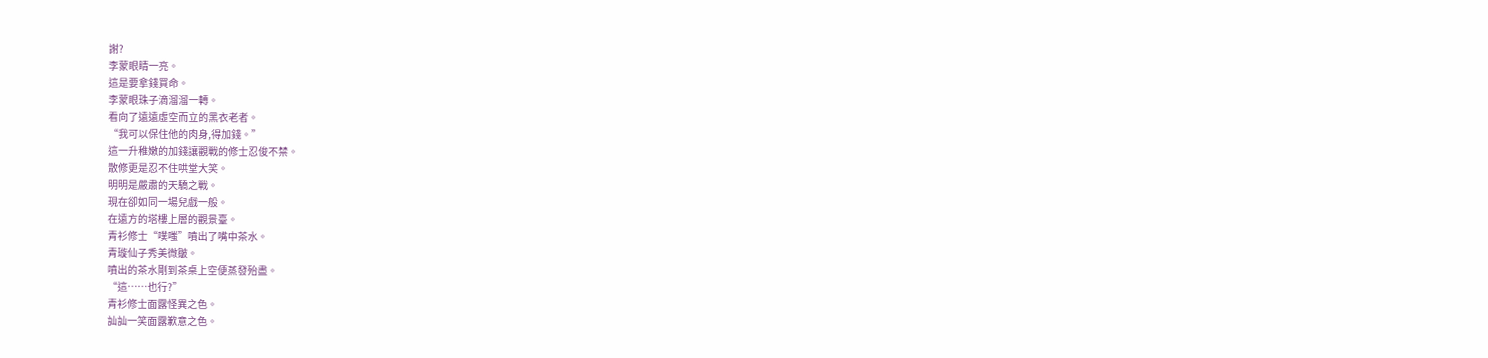謝?
李蒙眼睛一亮。
這是要拿錢買命。
李蒙眼珠子滴溜溜一轉。
看向了遠遠虛空而立的黑衣老者。
“我可以保住他的肉身,得加錢。”
這一升稚嫩的加錢讓觀戰的修士忍俊不禁。
散修更是忍不住哄堂大笑。
明明是嚴肅的天驕之戰。
現在卻如同一場兒戲一般。
在遠方的塔樓上層的觀景臺。
青衫修士“噗嗤”噴出了嘴中茶水。
青璇仙子秀美微皺。
噴出的茶水剛到茶桌上空便蒸發殆盡。
“這……也行?”
青衫修士面露怪異之色。
訕訕一笑面露歉意之色。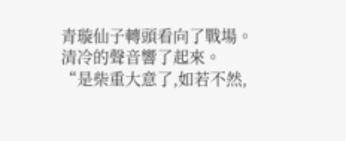青璇仙子轉頭看向了戰場。
清冷的聲音響了起來。
“是柴重大意了,如若不然,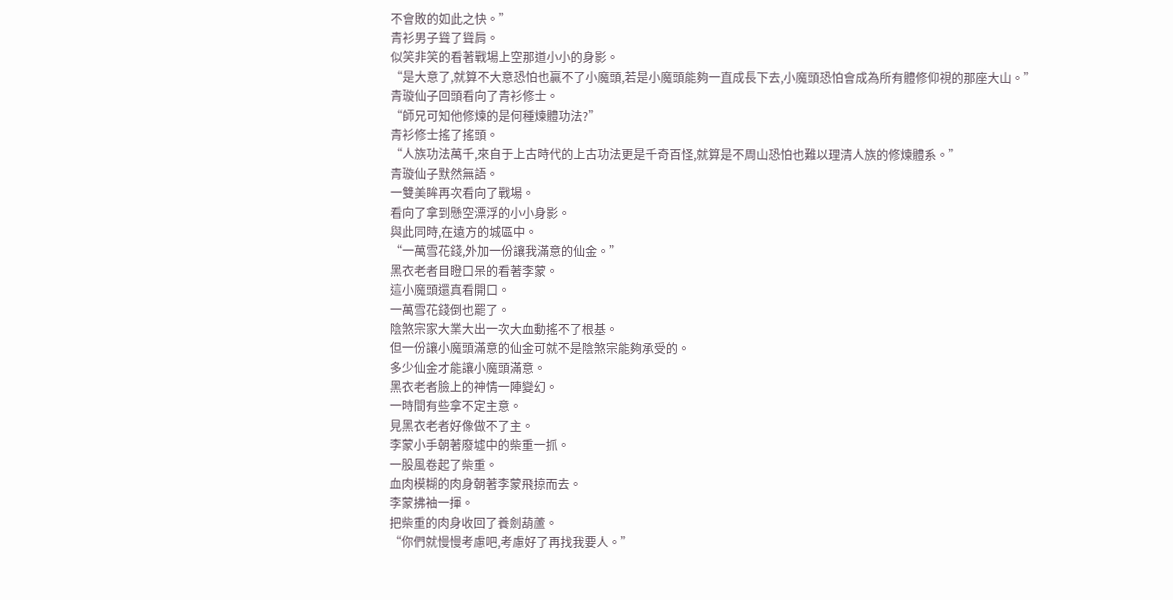不會敗的如此之快。”
青衫男子聳了聳肩。
似笑非笑的看著戰場上空那道小小的身影。
“是大意了,就算不大意恐怕也贏不了小魔頭,若是小魔頭能夠一直成長下去,小魔頭恐怕會成為所有體修仰視的那座大山。”
青璇仙子回頭看向了青衫修士。
“師兄可知他修煉的是何種煉體功法?”
青衫修士搖了搖頭。
“人族功法萬千,來自于上古時代的上古功法更是千奇百怪,就算是不周山恐怕也難以理清人族的修煉體系。”
青璇仙子默然無語。
一雙美眸再次看向了戰場。
看向了拿到懸空漂浮的小小身影。
與此同時,在遠方的城區中。
“一萬雪花錢,外加一份讓我滿意的仙金。”
黑衣老者目瞪口呆的看著李蒙。
這小魔頭還真看開口。
一萬雪花錢倒也罷了。
陰煞宗家大業大出一次大血動搖不了根基。
但一份讓小魔頭滿意的仙金可就不是陰煞宗能夠承受的。
多少仙金才能讓小魔頭滿意。
黑衣老者臉上的神情一陣變幻。
一時間有些拿不定主意。
見黑衣老者好像做不了主。
李蒙小手朝著廢墟中的柴重一抓。
一股風卷起了柴重。
血肉模糊的肉身朝著李蒙飛掠而去。
李蒙拂袖一揮。
把柴重的肉身收回了養劍葫蘆。
“你們就慢慢考慮吧,考慮好了再找我要人。”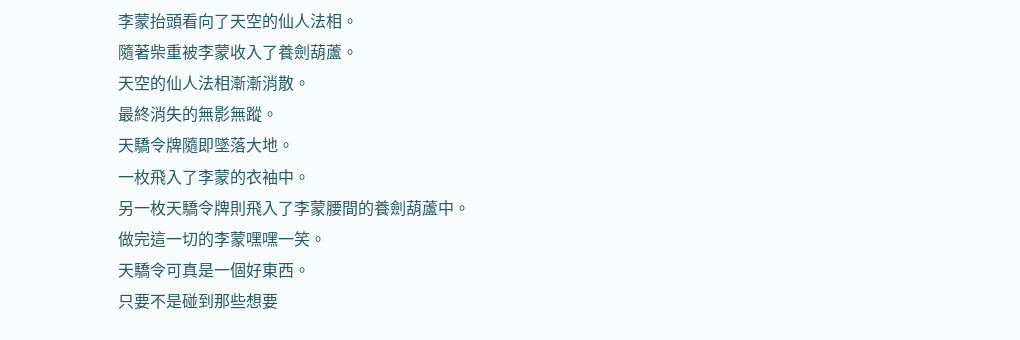李蒙抬頭看向了天空的仙人法相。
隨著柴重被李蒙收入了養劍葫蘆。
天空的仙人法相漸漸消散。
最終消失的無影無蹤。
天驕令牌隨即墜落大地。
一枚飛入了李蒙的衣袖中。
另一枚天驕令牌則飛入了李蒙腰間的養劍葫蘆中。
做完這一切的李蒙嘿嘿一笑。
天驕令可真是一個好東西。
只要不是碰到那些想要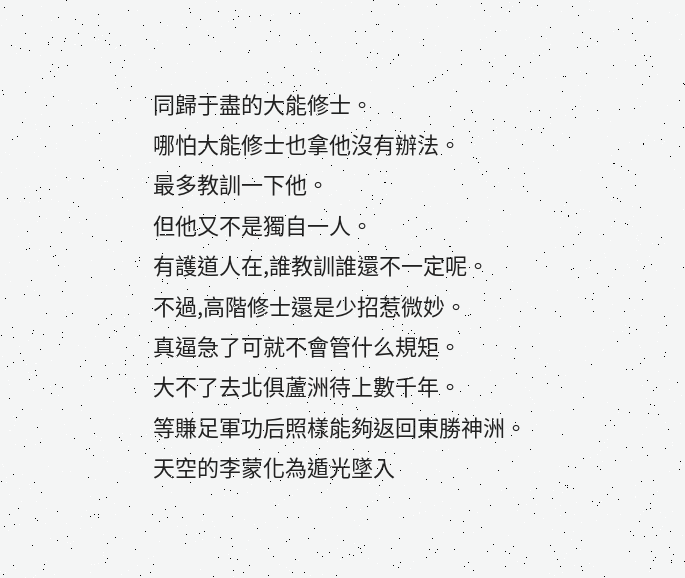同歸于盡的大能修士。
哪怕大能修士也拿他沒有辦法。
最多教訓一下他。
但他又不是獨自一人。
有護道人在,誰教訓誰還不一定呢。
不過,高階修士還是少招惹微妙。
真逼急了可就不會管什么規矩。
大不了去北俱蘆洲待上數千年。
等賺足軍功后照樣能夠返回東勝神洲。
天空的李蒙化為遁光墜入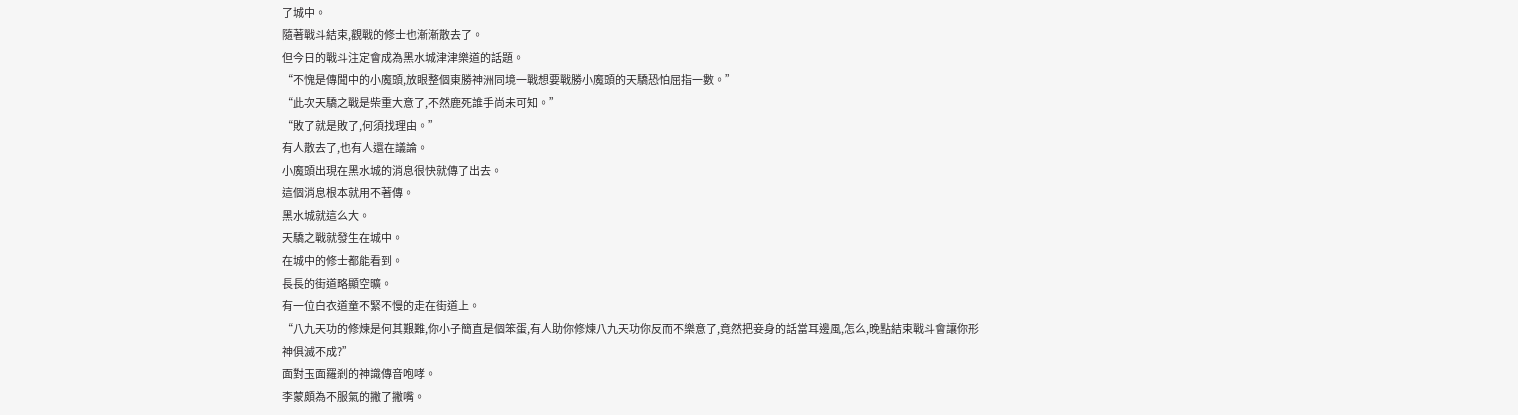了城中。
隨著戰斗結束,觀戰的修士也漸漸散去了。
但今日的戰斗注定會成為黑水城津津樂道的話題。
“不愧是傳聞中的小魔頭,放眼整個東勝神洲同境一戰想要戰勝小魔頭的天驕恐怕屈指一數。”
“此次天驕之戰是柴重大意了,不然鹿死誰手尚未可知。”
“敗了就是敗了,何須找理由。”
有人散去了,也有人還在議論。
小魔頭出現在黑水城的消息很快就傳了出去。
這個消息根本就用不著傳。
黑水城就這么大。
天驕之戰就發生在城中。
在城中的修士都能看到。
長長的街道略顯空曠。
有一位白衣道童不緊不慢的走在街道上。
“八九天功的修煉是何其艱難,你小子簡直是個笨蛋,有人助你修煉八九天功你反而不樂意了,竟然把妾身的話當耳邊風,怎么,晚點結束戰斗會讓你形神俱滅不成?”
面對玉面羅剎的神識傳音咆哮。
李蒙頗為不服氣的撇了撇嘴。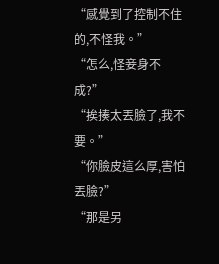“感覺到了控制不住的,不怪我。”
“怎么,怪妾身不成?”
“挨揍太丟臉了,我不要。”
“你臉皮這么厚,害怕丟臉?”
“那是另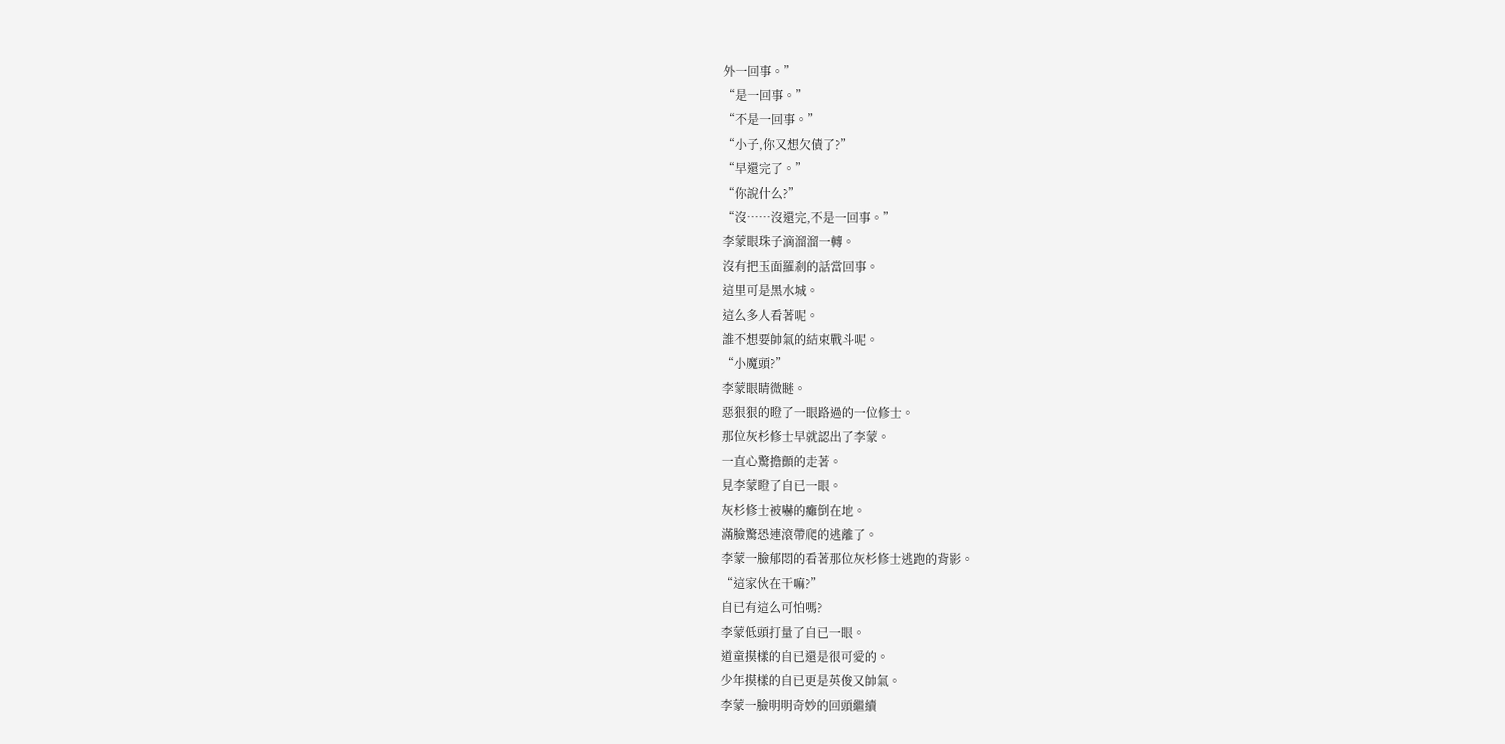外一回事。”
“是一回事。”
“不是一回事。”
“小子,你又想欠債了?”
“早還完了。”
“你說什么?”
“沒……沒還完,不是一回事。”
李蒙眼珠子滴溜溜一轉。
沒有把玉面羅剎的話當回事。
這里可是黑水城。
這么多人看著呢。
誰不想要帥氣的結束戰斗呢。
“小魔頭?”
李蒙眼睛微瞇。
惡狠狠的瞪了一眼路過的一位修士。
那位灰杉修士早就認出了李蒙。
一直心驚擔顫的走著。
見李蒙瞪了自已一眼。
灰杉修士被嚇的癱倒在地。
滿臉驚恐連滾帶爬的逃離了。
李蒙一臉郁悶的看著那位灰杉修士逃跑的背影。
“這家伙在干嘛?”
自已有這么可怕嗎?
李蒙低頭打量了自已一眼。
道童摸樣的自已還是很可愛的。
少年摸樣的自已更是英俊又帥氣。
李蒙一臉明明奇妙的回頭繼續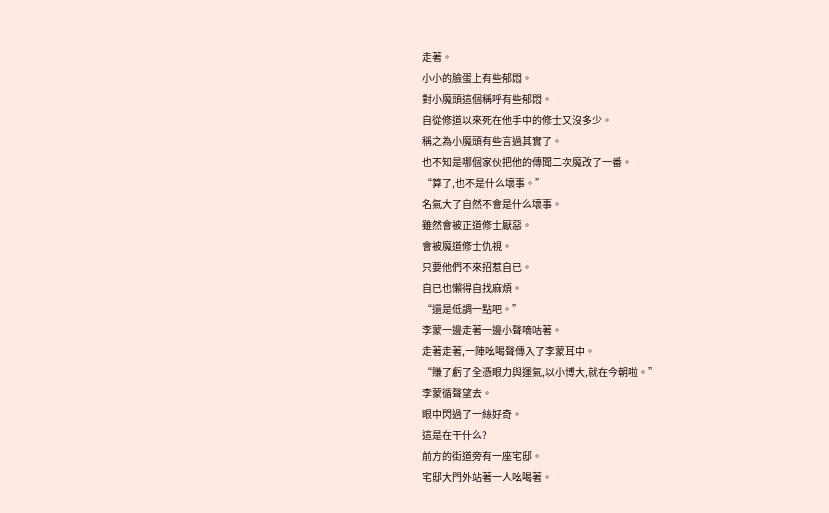走著。
小小的臉蛋上有些郁悶。
對小魔頭這個稱呼有些郁悶。
自從修道以來死在他手中的修士又沒多少。
稱之為小魔頭有些言過其實了。
也不知是哪個家伙把他的傳聞二次魔改了一番。
“算了,也不是什么壞事。”
名氣大了自然不會是什么壞事。
雖然會被正道修士厭惡。
會被魔道修士仇視。
只要他們不來招惹自已。
自已也懶得自找麻煩。
“還是低調一點吧。”
李蒙一邊走著一邊小聲嘀咕著。
走著走著,一陣吆喝聲傳入了李蒙耳中。
“賺了虧了全憑眼力與運氣,以小博大,就在今朝啦。”
李蒙循聲望去。
眼中閃過了一絲好奇。
這是在干什么?
前方的街道旁有一座宅邸。
宅邸大門外站著一人吆喝著。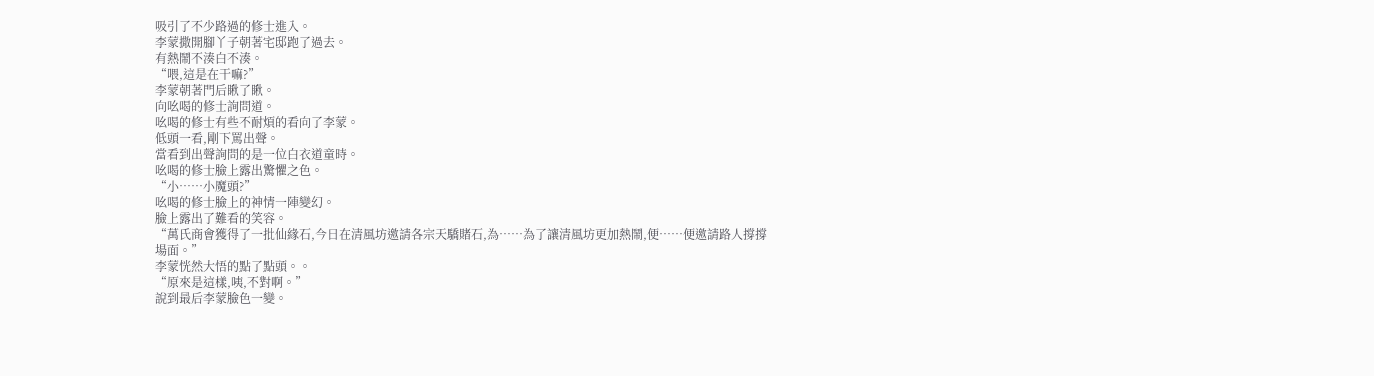吸引了不少路過的修士進入。
李蒙撒開腳丫子朝著宅邸跑了過去。
有熱鬧不湊白不湊。
“喂,這是在干嘛?”
李蒙朝著門后瞅了瞅。
向吆喝的修士詢問道。
吆喝的修士有些不耐煩的看向了李蒙。
低頭一看,剛下罵出聲。
當看到出聲詢問的是一位白衣道童時。
吆喝的修士臉上露出驚懼之色。
“小……小魔頭?”
吆喝的修士臉上的神情一陣變幻。
臉上露出了難看的笑容。
“萬氏商會獲得了一批仙緣石,今日在清風坊邀請各宗天驕賭石,為……為了讓清風坊更加熱鬧,便……便邀請路人撐撐場面。”
李蒙恍然大悟的點了點頭。。
“原來是這樣,咦,不對啊。”
說到最后李蒙臉色一變。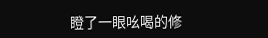瞪了一眼吆喝的修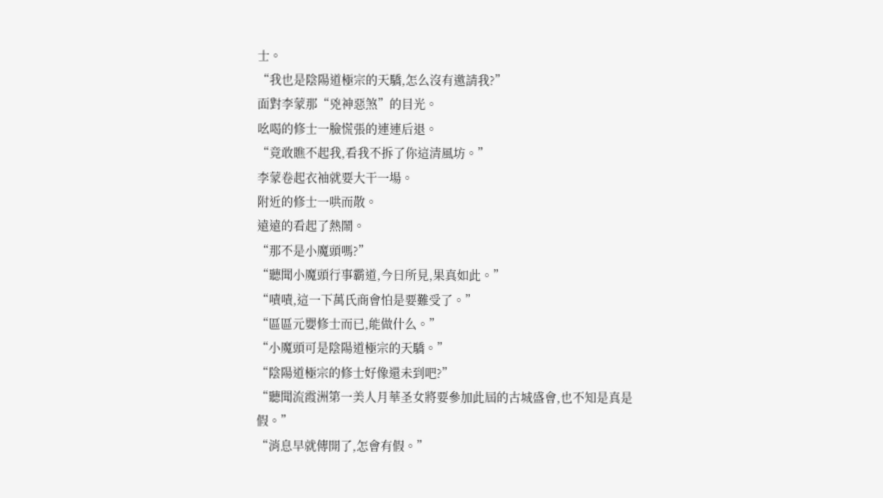士。
“我也是陰陽道極宗的天驕,怎么沒有邀請我?”
面對李蒙那“兇神惡煞”的目光。
吆喝的修士一臉慌張的連連后退。
“竟敢瞧不起我,看我不拆了你這清風坊。”
李蒙卷起衣袖就要大干一場。
附近的修士一哄而散。
遠遠的看起了熱鬧。
“那不是小魔頭嗎?”
“聽聞小魔頭行事霸道,今日所見,果真如此。”
“嘖嘖,這一下萬氏商會怕是要難受了。”
“區區元嬰修士而已,能做什么。”
“小魔頭可是陰陽道極宗的天驕。”
“陰陽道極宗的修士好像還未到吧?”
“聽聞流霞洲第一美人月華圣女將要參加此屆的古城盛會,也不知是真是假。”
“消息早就傳開了,怎會有假。”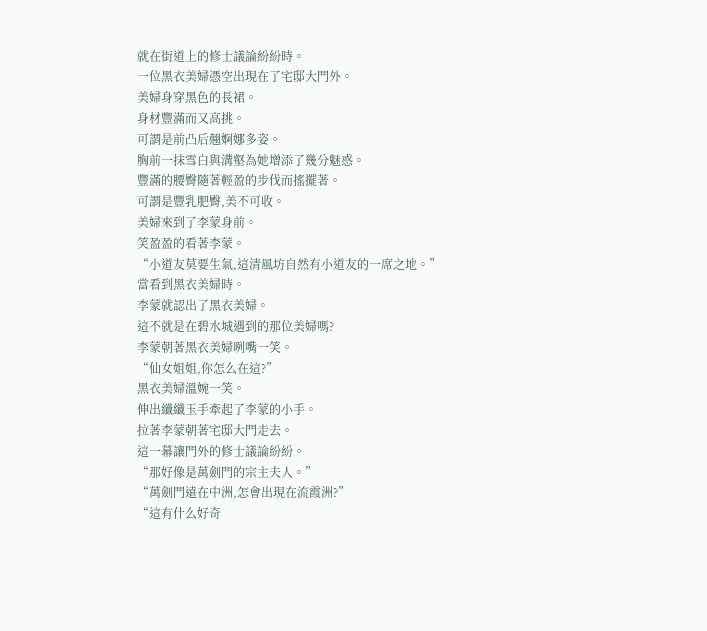就在街道上的修士議論紛紛時。
一位黑衣美婦憑空出現在了宅邸大門外。
美婦身穿黑色的長裙。
身材豐滿而又高挑。
可謂是前凸后翹婀娜多姿。
胸前一抹雪白與溝壑為她增添了幾分魅惑。
豐滿的腰臀隨著輕盈的步伐而搖擺著。
可謂是豐乳肥臀,美不可收。
美婦來到了李蒙身前。
笑盈盈的看著李蒙。
“小道友莫要生氣,這清風坊自然有小道友的一席之地。”
當看到黑衣美婦時。
李蒙就認出了黑衣美婦。
這不就是在碧水城遇到的那位美婦嗎?
李蒙朝著黑衣美婦咧嘴一笑。
“仙女姐姐,你怎么在這?”
黑衣美婦溫婉一笑。
伸出纖纖玉手牽起了李蒙的小手。
拉著李蒙朝著宅邸大門走去。
這一幕讓門外的修士議論紛紛。
“那好像是萬劍門的宗主夫人。”
“萬劍門遠在中洲,怎會出現在流霞洲?”
“這有什么好奇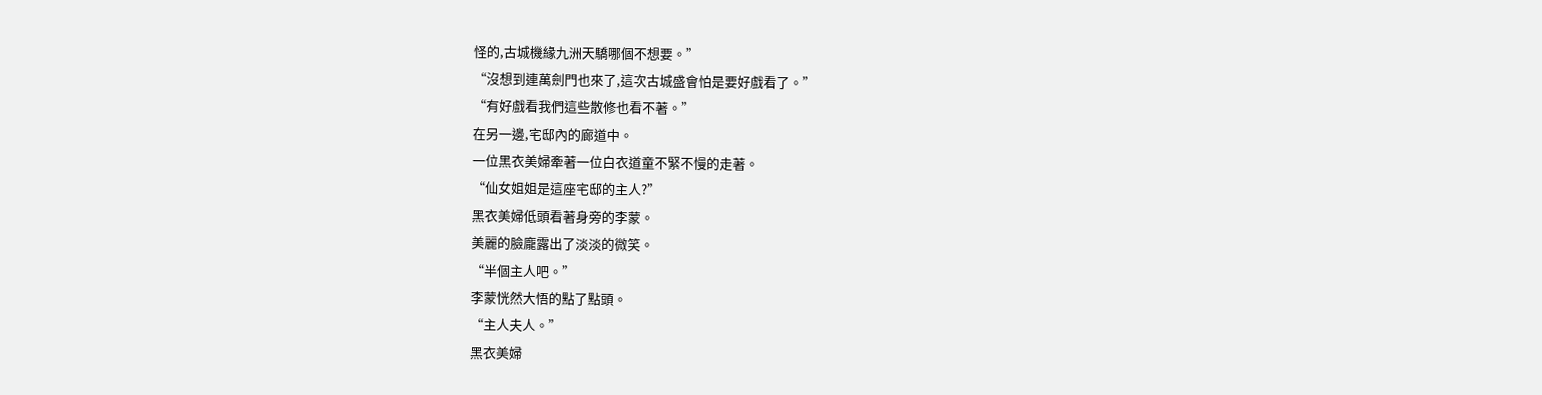怪的,古城機緣九洲天驕哪個不想要。”
“沒想到連萬劍門也來了,這次古城盛會怕是要好戲看了。”
“有好戲看我們這些散修也看不著。”
在另一邊,宅邸內的廊道中。
一位黑衣美婦牽著一位白衣道童不緊不慢的走著。
“仙女姐姐是這座宅邸的主人?”
黑衣美婦低頭看著身旁的李蒙。
美麗的臉龐露出了淡淡的微笑。
“半個主人吧。”
李蒙恍然大悟的點了點頭。
“主人夫人。”
黑衣美婦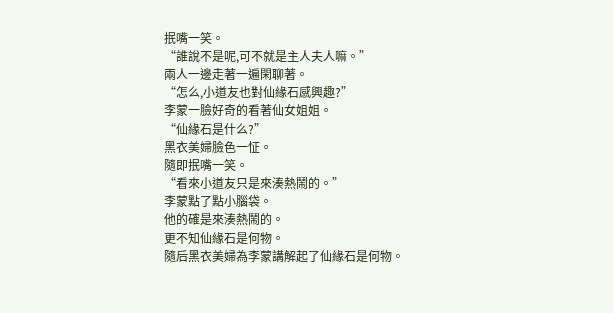抿嘴一笑。
“誰說不是呢,可不就是主人夫人嘛。”
兩人一邊走著一遍閑聊著。
“怎么,小道友也對仙緣石感興趣?”
李蒙一臉好奇的看著仙女姐姐。
“仙緣石是什么?”
黑衣美婦臉色一怔。
隨即抿嘴一笑。
“看來小道友只是來湊熱鬧的。”
李蒙點了點小腦袋。
他的確是來湊熱鬧的。
更不知仙緣石是何物。
隨后黑衣美婦為李蒙講解起了仙緣石是何物。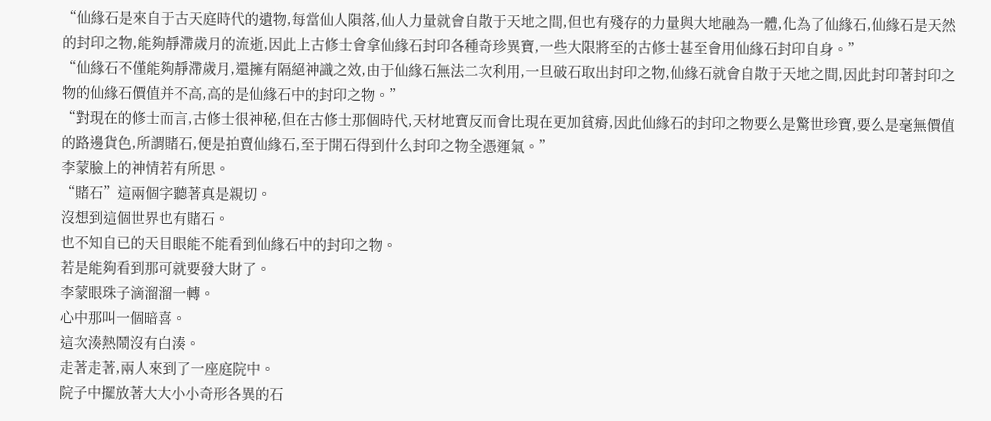“仙緣石是來自于古天庭時代的遺物,每當仙人隕落,仙人力量就會自散于天地之間,但也有殘存的力量與大地融為一體,化為了仙緣石,仙緣石是天然的封印之物,能夠靜滯歲月的流逝,因此上古修士會拿仙緣石封印各種奇珍異寶,一些大限將至的古修士甚至會用仙緣石封印自身。”
“仙緣石不僅能夠靜滯歲月,還擁有隔絕神識之效,由于仙緣石無法二次利用,一旦破石取出封印之物,仙緣石就會自散于天地之間,因此封印著封印之物的仙緣石價值并不高,高的是仙緣石中的封印之物。”
“對現在的修士而言,古修士很神秘,但在古修士那個時代,天材地寶反而會比現在更加貧瘠,因此仙緣石的封印之物要么是驚世珍寶,要么是毫無價值的路邊貨色,所謂賭石,便是拍賣仙緣石,至于開石得到什么封印之物全憑運氣。”
李蒙臉上的神情若有所思。
“賭石”這兩個字聽著真是親切。
沒想到這個世界也有賭石。
也不知自已的天目眼能不能看到仙緣石中的封印之物。
若是能夠看到那可就要發大財了。
李蒙眼珠子滴溜溜一轉。
心中那叫一個暗喜。
這次湊熱鬧沒有白湊。
走著走著,兩人來到了一座庭院中。
院子中擺放著大大小小奇形各異的石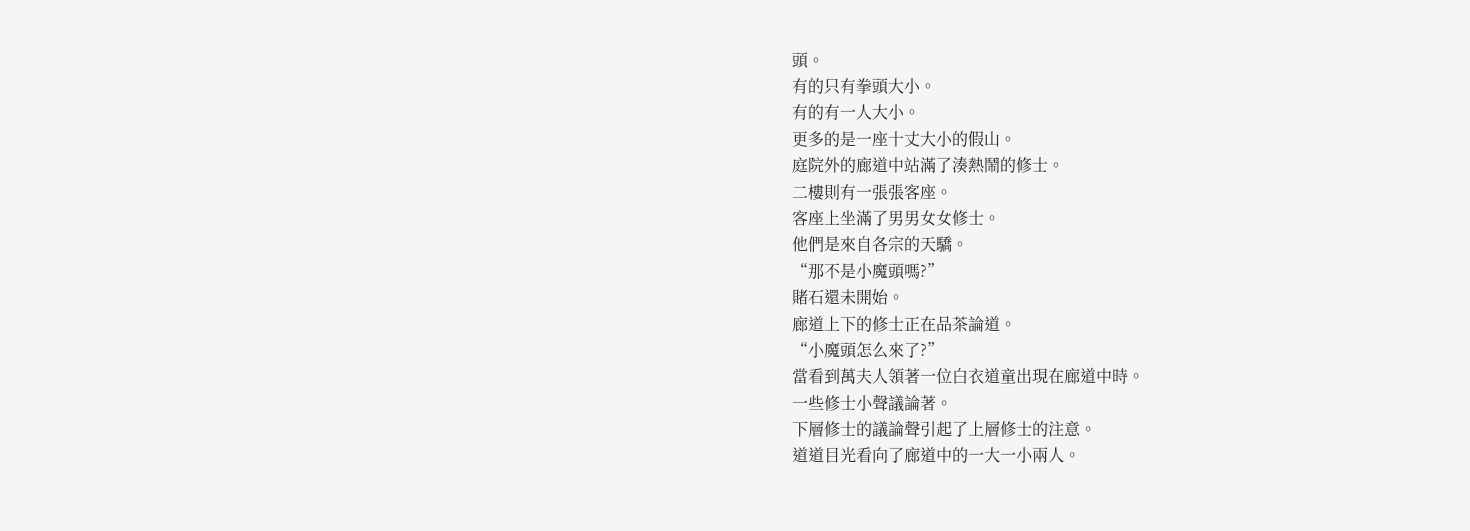頭。
有的只有拳頭大小。
有的有一人大小。
更多的是一座十丈大小的假山。
庭院外的廊道中站滿了湊熱鬧的修士。
二樓則有一張張客座。
客座上坐滿了男男女女修士。
他們是來自各宗的天驕。
“那不是小魔頭嗎?”
賭石還未開始。
廊道上下的修士正在品茶論道。
“小魔頭怎么來了?”
當看到萬夫人領著一位白衣道童出現在廊道中時。
一些修士小聲議論著。
下層修士的議論聲引起了上層修士的注意。
道道目光看向了廊道中的一大一小兩人。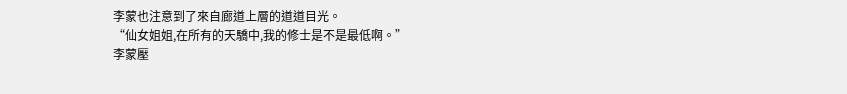李蒙也注意到了來自廊道上層的道道目光。
“仙女姐姐,在所有的天驕中,我的修士是不是最低啊。”
李蒙壓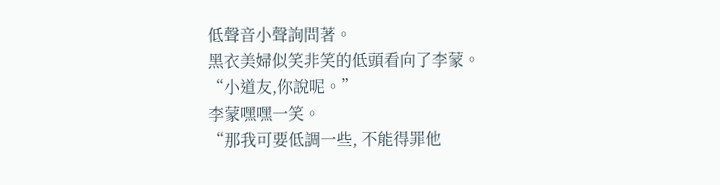低聲音小聲詢問著。
黑衣美婦似笑非笑的低頭看向了李蒙。
“小道友,你說呢。”
李蒙嘿嘿一笑。
“那我可要低調一些, 不能得罪他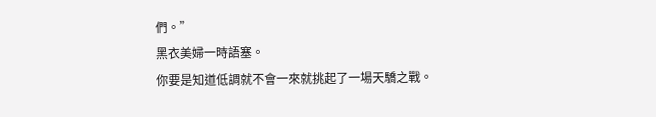們。”
黑衣美婦一時語塞。
你要是知道低調就不會一來就挑起了一場天驕之戰。